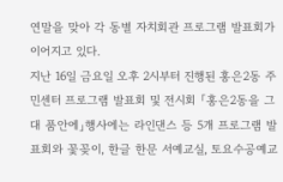연말을 맞아 각 동별 자치회관 프로그램 발표회가 이어지고 있다.
지난 16일 금요일 오후 2시부터 진행된 홍은2동 주민센터 프로그램 발표회 및 전시회 「홍은2동을 그대 품안에」행사에는 라인댄스 등 5개 프로그램 발표회와 꽃꽂이, 한글 한문 서예교실, 토요수공예교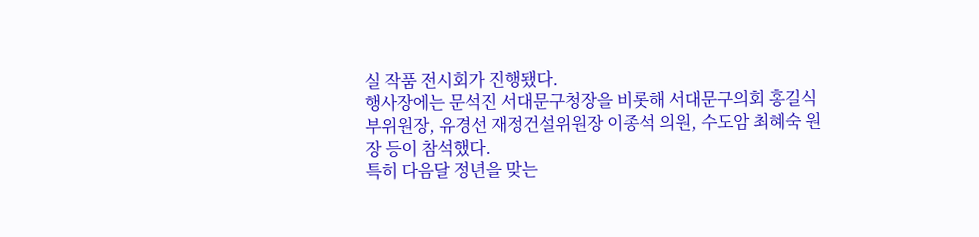실 작품 전시회가 진행됐다.
행사장에는 문석진 서대문구청장을 비롯해 서대문구의회 홍길식 부위원장, 유경선 재정건설위원장 이종석 의원, 수도암 최혜숙 원장 등이 참석했다.
특히 다음달 정년을 맞는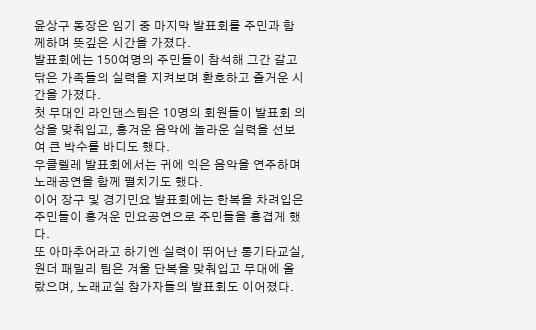윤상구 동장은 임기 중 마지막 발표회를 주민과 함께하며 뜻깊은 시간을 가졌다.
발표회에는 150여명의 주민들이 참석해 그간 갈고 닦은 가족들의 실력을 지켜보며 환호하고 즐거운 시간을 가졌다.
첫 무대인 라인댄스팀은 10명의 회원들이 발표회 의상을 맞춰입고, 흥겨운 음악에 놀라운 실력을 선보여 큰 박수를 바디도 했다.
우클렐레 발표회에서는 귀에 익은 음악을 연주하며 노래공연을 함께 펼치기도 했다.
이어 장구 및 경기민요 발표회에는 한복을 차려입은 주민들이 흥겨운 민요공연으로 주민들을 흥겹게 했다.
또 아마추어라고 하기엔 실력이 뛰어난 통기타교실, 원더 패밀리 팀은 겨울 단복을 맞춰입고 무대에 올랐으며, 노래교실 참가자들의 발표회도 이어졌다.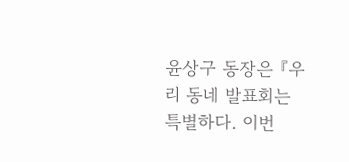윤상구 동장은 『우리 동네 발표회는 특별하다. 이번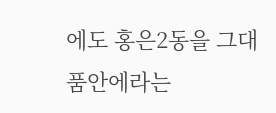에도 홍은2동을 그대 품안에라는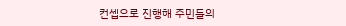컨셉으로 진행해 주민들의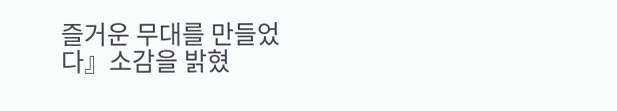즐거운 무대를 만들었다』소감을 밝혔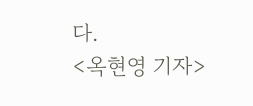다.
<옥현영 기자>